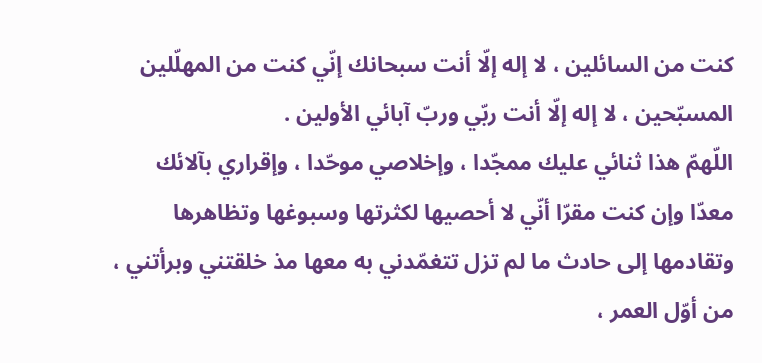كنت من السائلين ، لا إله إلّا أنت سبحانك إنّي كنت من المهلّلين المسبّحين ، لا إله إلّا أنت ربّي وربّ آبائي الأولين .
اللّهمّ هذا ثنائي عليك ممجّدا ، وإخلاصي موحّدا ، وإقراري بآلائك معدّا وإن كنت مقرّا أنّي لا أحصيها لكثرتها وسبوغها وتظاهرها وتقادمها إلى حادث ما لم تزل تتغمّدني به معها مذ خلقتني وبرأتني ، من أوّل العمر ،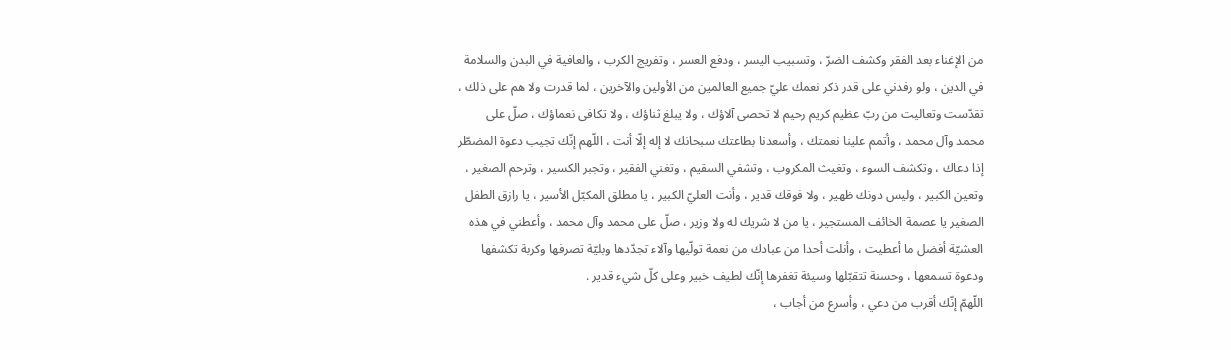من الإغناء بعد الفقر وكشف الضرّ ، وتسبيب اليسر ، ودفع العسر ، وتفريج الكرب ، والعافية في البدن والسلامة في الدين ، ولو رفدني على قدر ذكر نعمك عليّ جميع العالمين من الأولين والآخرين ، لما قدرت ولا هم على ذلك ، تقدّست وتعاليت من ربّ عظيم كريم رحيم لا تحصى آلاؤك ، ولا يبلغ ثناؤك ، ولا تكافى نعماؤك ، صلّ على محمد وآل محمد ، وأتمم علينا نعمتك ، وأسعدنا بطاعتك سبحانك لا إله إلّا أنت ، اللّهم إنّك تجيب دعوة المضطّر إذا دعاك ، وتكشف السوء ، وتغيث المكروب ، وتشفي السقيم ، وتغني الفقير ، وتجبر الكسير ، وترحم الصغير ، وتعين الكبير ، وليس دونك ظهير ، ولا فوقك قدير ، وأنت العليّ الكبير ، يا مطلق المكبّل الأسير ، يا رازق الطفل الصغير يا عصمة الخائف المستجير ، يا من لا شريك له ولا وزير ، صلّ على محمد وآل محمد ، وأعطني في هذه العشيّة أفضل ما أعطيت ، وأنلت أحدا من عبادك من نعمة تولّيها وآلاء تجدّدها وبليّة تصرفها وكربة تكشفها ودعوة تسمعها ، وحسنة تتقبّلها وسيئة تغفرها إنّك لطيف خبير وعلى كلّ شيء قدير .
اللّهمّ إنّك أقرب من دعي ، وأسرع من أجاب ،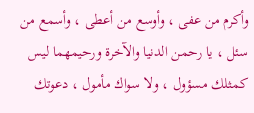وأكرم من عفى ، وأوسع من أعطى ، وأسمع من سئل ، يا رحمن الدنيا والآخرة ورحيمهما ليس كمثلك مسؤول ، ولا سواك مأمول ، دعوتك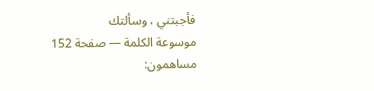فأجبتني ، وسألتك
موسوعة الكلمة — صفحة 152
مساهمون: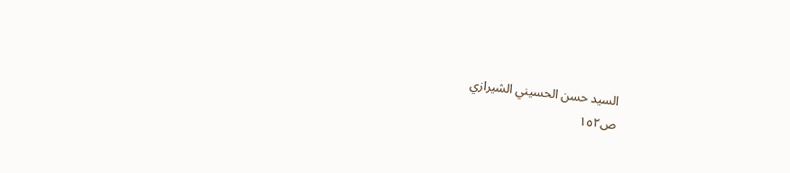السيد حسن الحسيني الشيرازي
ص١٥٢